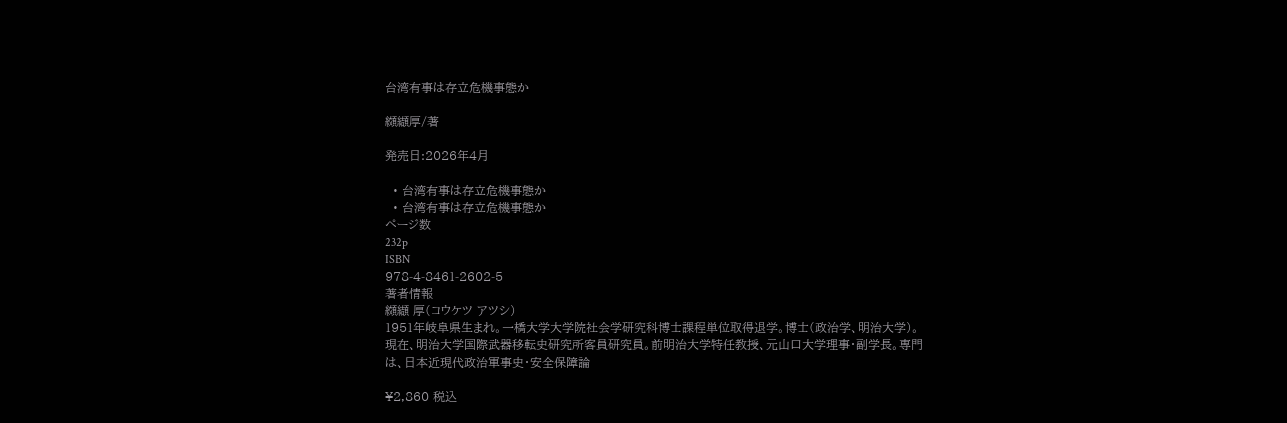台湾有事は存立危機事態か

纐纈厚/著

発売日:2026年4月

  • 台湾有事は存立危機事態か
  • 台湾有事は存立危機事態か
ページ数
232p
ISBN
978-4-8461-2602-5
著者情報
纐纈 厚(コウケツ アツシ)
1951年岐阜県生まれ。一橋大学大学院社会学研究科博士課程単位取得退学。博士(政治学、明治大学)。現在、明治大学国際武器移転史研究所客員研究員。前明治大学特任教授、元山口大学理事・副学長。専門は、日本近現代政治軍事史・安全保障論

¥2,860 税込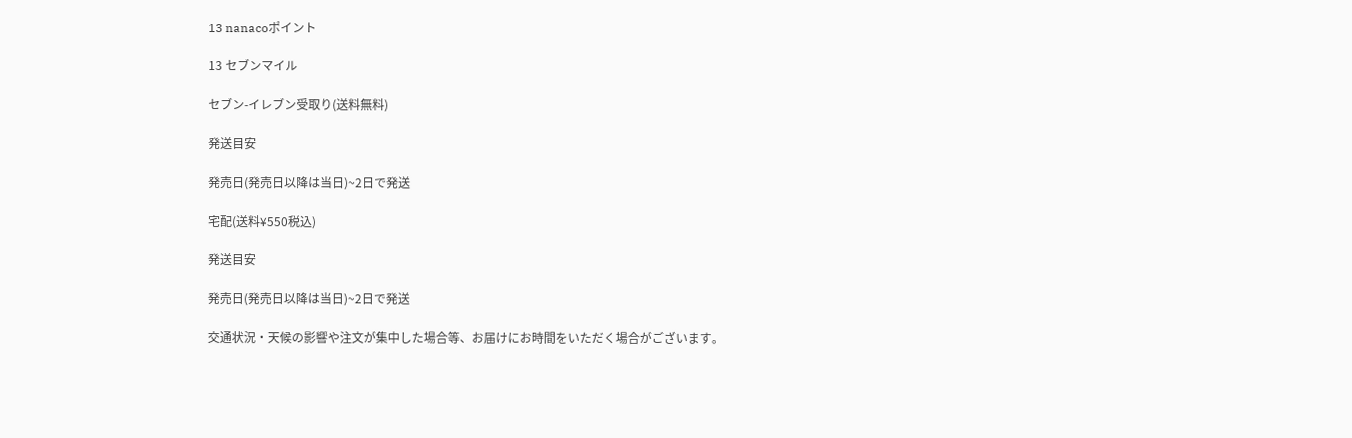13 nanacoポイント

13 セブンマイル

セブン-イレブン受取り(送料無料)

発送目安

発売日(発売日以降は当日)~2日で発送

宅配(送料¥550税込)

発送目安

発売日(発売日以降は当日)~2日で発送

交通状況・天候の影響や注文が集中した場合等、お届けにお時間をいただく場合がございます。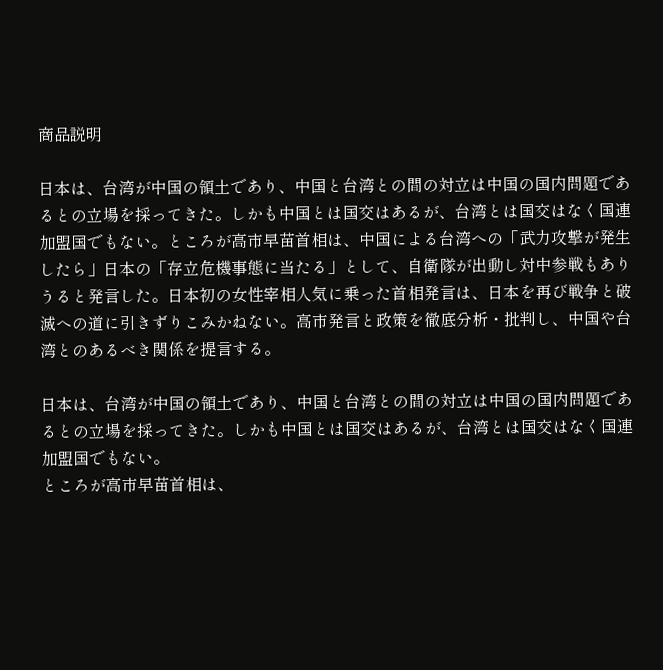商品説明

日本は、台湾が中国の領土であり、中国と台湾との間の対立は中国の国内問題であるとの立場を採ってきた。しかも中国とは国交はあるが、台湾とは国交はなく国連加盟国でもない。ところが高市早苗首相は、中国による台湾への「武力攻撃が発生したら」日本の「存立危機事態に当たる」として、自衛隊が出動し対中参戦もありうると発言した。日本初の女性宰相人気に乗った首相発言は、日本を再び戦争と破滅への道に引きずりこみかねない。高市発言と政策を徹底分析・批判し、中国や台湾とのあるべき関係を提言する。

日本は、台湾が中国の領土であり、中国と台湾との間の対立は中国の国内問題であるとの立場を採ってきた。しかも中国とは国交はあるが、台湾とは国交はなく国連加盟国でもない。
ところが高市早苗首相は、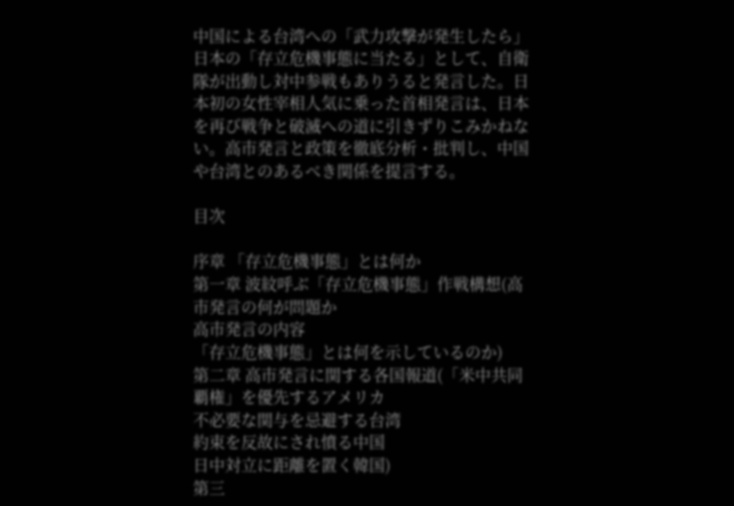中国による台湾への「武力攻撃が発生したら」日本の「存立危機事態に当たる」として、自衛隊が出動し対中参戦もありうると発言した。日本初の女性宰相人気に乗った首相発言は、日本を再び戦争と破滅への道に引きずりこみかねない。高市発言と政策を徹底分析・批判し、中国や台湾とのあるべき関係を提言する。

目次

序章 「存立危機事態」とは何か
第一章 波紋呼ぶ「存立危機事態」作戦構想(高市発言の何が問題か
高市発言の内容
「存立危機事態」とは何を示しているのか)
第二章 高市発言に関する各国報道(「米中共同覇権」を優先するアメリカ
不必要な関与を忌避する台湾
約束を反故にされ憤る中国
日中対立に距離を置く韓国)
第三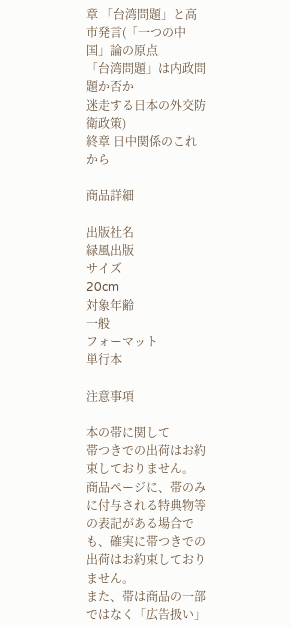章 「台湾問題」と高市発言(「一つの中国」論の原点
「台湾問題」は内政問題か否か
迷走する日本の外交防衛政策)
終章 日中関係のこれから

商品詳細

出版社名
緑風出版
サイズ
20cm
対象年齢
一般
フォーマット
単行本

注意事項

本の帯に関して
帯つきでの出荷はお約束しておりません。
商品ページに、帯のみに付与される特典物等の表記がある場合でも、確実に帯つきでの出荷はお約束しておりません。
また、帯は商品の一部ではなく「広告扱い」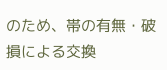のため、帯の有無・破損による交換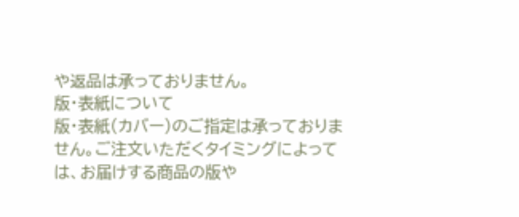や返品は承っておりません。
版・表紙について
版・表紙(カバー)のご指定は承っておりません。ご注文いただくタイミングによっては、お届けする商品の版や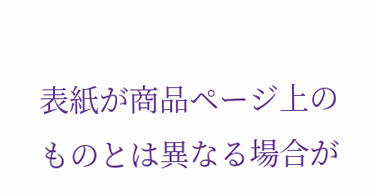表紙が商品ページ上のものとは異なる場合が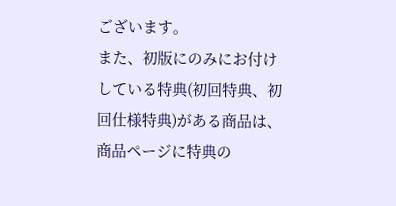ございます。
また、初版にのみにお付けしている特典(初回特典、初回仕様特典)がある商品は、商品ページに特典の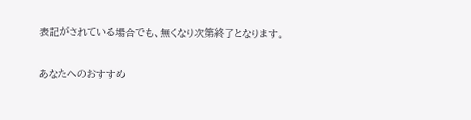表記がされている場合でも、無くなり次第終了となります。

あなたへのおすすめ